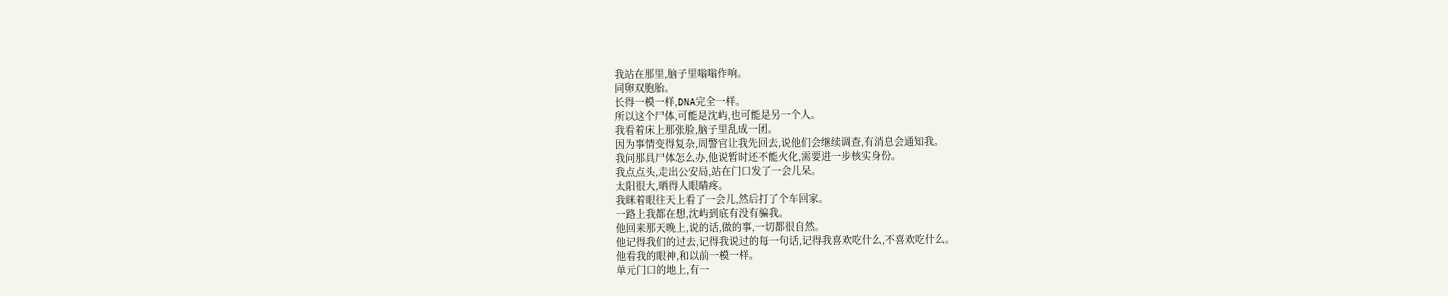我站在那里,脑子里嗡嗡作响。
同卵双胞胎。
长得一模一样,DNA完全一样。
所以这个尸体,可能是沈屿,也可能是另一个人。
我看着床上那张脸,脑子里乱成一团。
因为事情变得复杂,周警官让我先回去,说他们会继续调查,有消息会通知我。
我问那具尸体怎么办,他说暂时还不能火化,需要进一步核实身份。
我点点头,走出公安局,站在门口发了一会儿呆。
太阳很大,晒得人眼睛疼。
我眯着眼往天上看了一会儿,然后打了个车回家。
一路上我都在想,沈屿到底有没有骗我。
他回来那天晚上,说的话,做的事,一切都很自然。
他记得我们的过去,记得我说过的每一句话,记得我喜欢吃什么,不喜欢吃什么。
他看我的眼神,和以前一模一样。
单元门口的地上,有一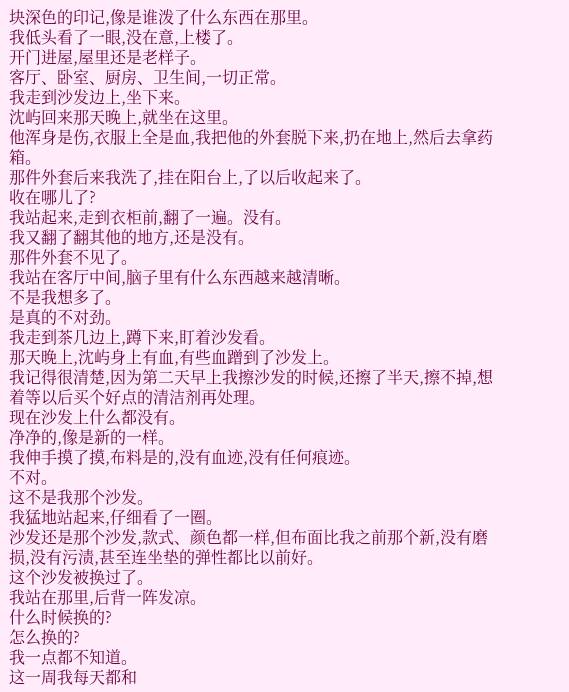块深色的印记,像是谁泼了什么东西在那里。
我低头看了一眼,没在意,上楼了。
开门进屋,屋里还是老样子。
客厅、卧室、厨房、卫生间,一切正常。
我走到沙发边上,坐下来。
沈屿回来那天晚上,就坐在这里。
他浑身是伤,衣服上全是血,我把他的外套脱下来,扔在地上,然后去拿药箱。
那件外套后来我洗了,挂在阳台上,了以后收起来了。
收在哪儿了?
我站起来,走到衣柜前,翻了一遍。没有。
我又翻了翻其他的地方,还是没有。
那件外套不见了。
我站在客厅中间,脑子里有什么东西越来越清晰。
不是我想多了。
是真的不对劲。
我走到茶几边上,蹲下来,盯着沙发看。
那天晚上,沈屿身上有血,有些血蹭到了沙发上。
我记得很清楚,因为第二天早上我擦沙发的时候,还擦了半天,擦不掉,想着等以后买个好点的清洁剂再处理。
现在沙发上什么都没有。
净净的,像是新的一样。
我伸手摸了摸,布料是的,没有血迹,没有任何痕迹。
不对。
这不是我那个沙发。
我猛地站起来,仔细看了一圈。
沙发还是那个沙发,款式、颜色都一样,但布面比我之前那个新,没有磨损,没有污渍,甚至连坐垫的弹性都比以前好。
这个沙发被换过了。
我站在那里,后背一阵发凉。
什么时候换的?
怎么换的?
我一点都不知道。
这一周我每天都和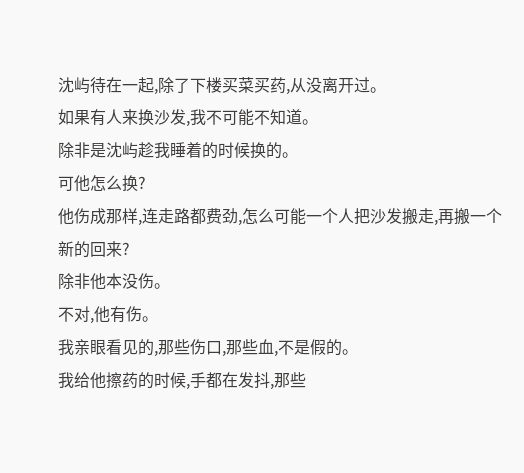沈屿待在一起,除了下楼买菜买药,从没离开过。
如果有人来换沙发,我不可能不知道。
除非是沈屿趁我睡着的时候换的。
可他怎么换?
他伤成那样,连走路都费劲,怎么可能一个人把沙发搬走,再搬一个新的回来?
除非他本没伤。
不对,他有伤。
我亲眼看见的,那些伤口,那些血,不是假的。
我给他擦药的时候,手都在发抖,那些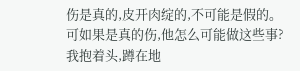伤是真的,皮开肉绽的,不可能是假的。
可如果是真的伤,他怎么可能做这些事?
我抱着头,蹲在地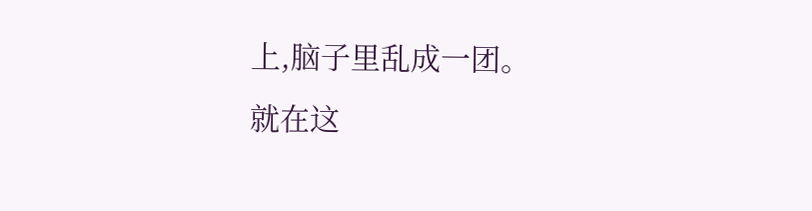上,脑子里乱成一团。
就在这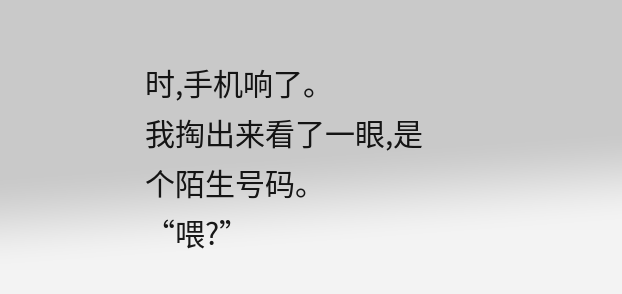时,手机响了。
我掏出来看了一眼,是个陌生号码。
“喂?”